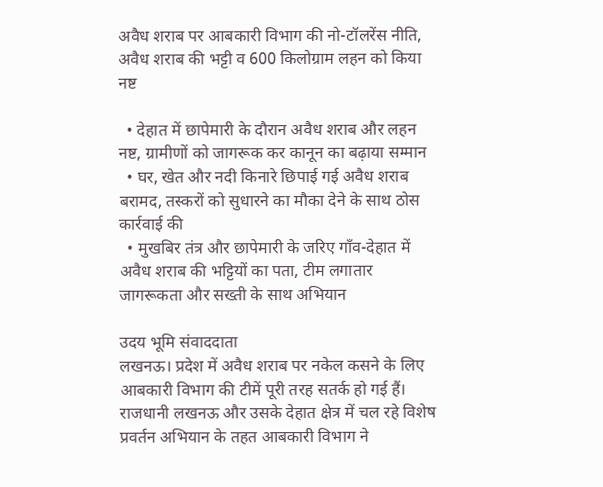अवैध शराब पर आबकारी विभाग की नो-टॉलरेंस नीति, अवैध शराब की भट्टी व 600 किलोग्राम लहन को किया नष्ट

  • देहात में छापेमारी के दौरान अवैध शराब और लहन नष्ट, ग्रामीणों को जागरूक कर कानून का बढ़ाया सम्मान
  • घर, खेत और नदी किनारे छिपाई गई अवैध शराब बरामद, तस्करों को सुधारने का मौका देने के साथ ठोस कार्रवाई की
  • मुखबिर तंत्र और छापेमारी के जरिए गाँव-देहात में अवैध शराब की भट्टियों का पता, टीम लगातार जागरूकता और सख्ती के साथ अभियान

उदय भूमि संवाददाता
लखनऊ। प्रदेश में अवैध शराब पर नकेल कसने के लिए आबकारी विभाग की टीमें पूरी तरह सतर्क हो गई हैं। राजधानी लखनऊ और उसके देहात क्षेत्र में चल रहे विशेष प्रवर्तन अभियान के तहत आबकारी विभाग ने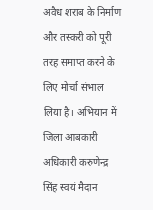अवैध शराब के निर्माण और तस्करी को पूरी तरह समाप्त करने के लिए मोर्चा संभाल लिया है। अभियान में जिला आबकारी अधिकारी करुणेन्द्र सिंह स्वयं मैदान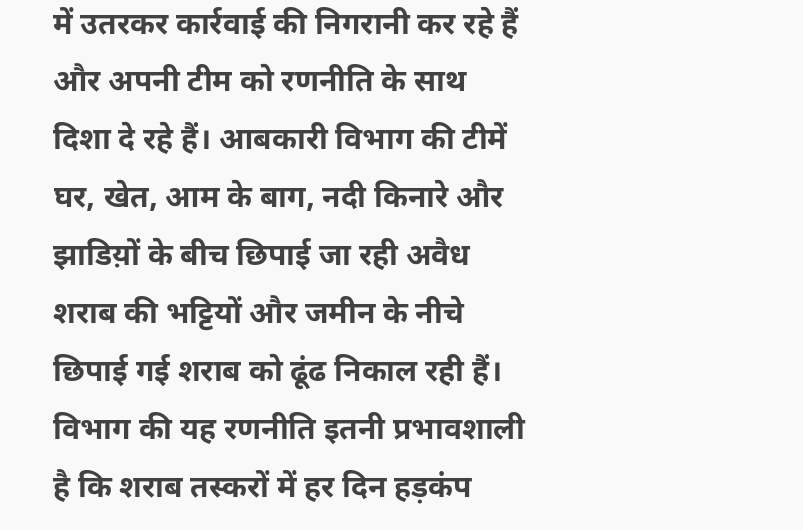में उतरकर कार्रवाई की निगरानी कर रहे हैं और अपनी टीम को रणनीति के साथ दिशा दे रहे हैं। आबकारी विभाग की टीमें घर, खेत, आम के बाग, नदी किनारे और झाडिय़ों के बीच छिपाई जा रही अवैध शराब की भट्टियों और जमीन के नीचे छिपाई गई शराब को ढूंढ निकाल रही हैं। विभाग की यह रणनीति इतनी प्रभावशाली है कि शराब तस्करों में हर दिन हड़कंप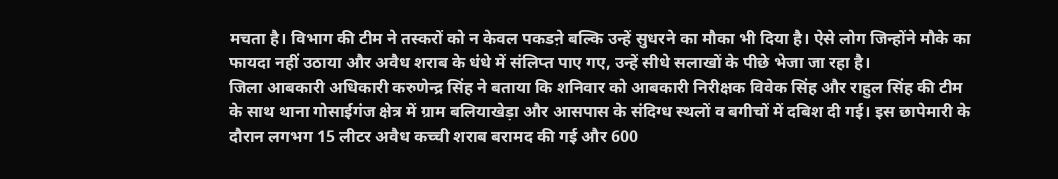मचता है। विभाग की टीम ने तस्करों को न केवल पकडऩे बल्कि उन्हें सुधरने का मौका भी दिया है। ऐसे लोग जिन्होंने मौके का फायदा नहीं उठाया और अवैध शराब के धंधे में संलिप्त पाए गए, उन्हें सीधे सलाखों के पीछे भेजा जा रहा है।
जिला आबकारी अधिकारी करुणेन्द्र सिंह ने बताया कि शनिवार को आबकारी निरीक्षक विवेक सिंह और राहुल सिंह की टीम के साथ थाना गोसाईगंज क्षेत्र में ग्राम बलियाखेड़ा और आसपास के संदिग्ध स्थलों व बगीचों में दबिश दी गई। इस छापेमारी के दौरान लगभग 15 लीटर अवैध कच्ची शराब बरामद की गई और 600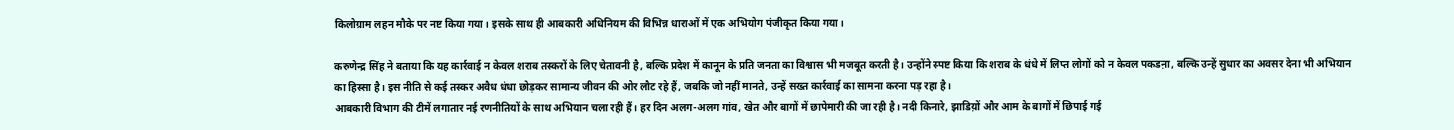किलोग्राम लहन मौके पर नष्ट किया गया। इसके साथ ही आबकारी अधिनियम की विभिन्न धाराओं में एक अभियोग पंजीकृत किया गया।

करुणेन्द्र सिंह ने बताया कि यह कार्रवाई न केवल शराब तस्करों के लिए चेतावनी है, बल्कि प्रदेश में कानून के प्रति जनता का विश्वास भी मजबूत करती है। उन्होंने स्पष्ट किया कि शराब के धंधे में लिप्त लोगों को न केवल पकडऩा, बल्कि उन्हें सुधार का अवसर देना भी अभियान का हिस्सा है। इस नीति से कई तस्कर अवैध धंधा छोड़कर सामान्य जीवन की ओर लौट रहे हैं, जबकि जो नहीं मानते, उन्हें सख्त कार्रवाई का सामना करना पड़ रहा है।
आबकारी विभाग की टीमें लगातार नई रणनीतियों के साथ अभियान चला रही हैं। हर दिन अलग-अलग गांव, खेत और बागों में छापेमारी की जा रही है। नदी किनारे, झाडिय़ों और आम के बागों में छिपाई गई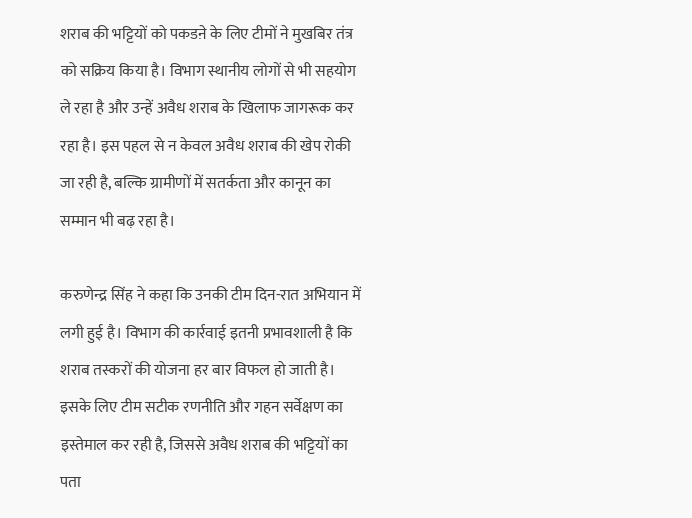शराब की भट्टियों को पकडऩे के लिए टीमों ने मुखबिर तंत्र को सक्रिय किया है। विभाग स्थानीय लोगों से भी सहयोग ले रहा है और उन्हें अवैध शराब के खिलाफ जागरूक कर रहा है। इस पहल से न केवल अवैध शराब की खेप रोकी जा रही है, बल्कि ग्रामीणों में सतर्कता और कानून का सम्मान भी बढ़ रहा है।

करुणेन्द्र सिंह ने कहा कि उनकी टीम दिन-रात अभियान में लगी हुई है। विभाग की कार्रवाई इतनी प्रभावशाली है कि शराब तस्करों की योजना हर बार विफल हो जाती है। इसके लिए टीम सटीक रणनीति और गहन सर्वेक्षण का इस्तेमाल कर रही है, जिससे अवैध शराब की भट्टियों का पता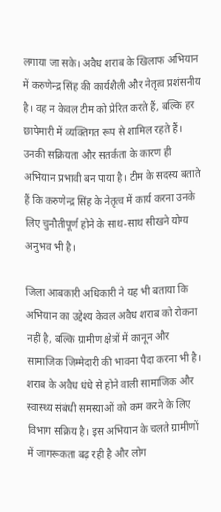लगाया जा सके। अवैध शराब के खिलाफ अभियान में करुणेन्द्र सिंह की कार्यशैली और नेतृत्व प्रशंसनीय है। वह न केवल टीम को प्रेरित करते हैं, बल्कि हर छापेमारी में व्यक्तिगत रूप से शामिल रहते हैं। उनकी सक्रियता और सतर्कता के कारण ही अभियान प्रभावी बन पाया है। टीम के सदस्य बताते हैं कि करुणेन्द्र सिंह के नेतृत्व में कार्य करना उनके लिए चुनौतीपूर्ण होने के साथ-साथ सीखने योग्य अनुभव भी है।

जिला आबकारी अधिकारी ने यह भी बताया कि अभियान का उद्देश्य केवल अवैध शराब को रोकना नहीं है, बल्कि ग्रामीण क्षेत्रों में कानून और सामाजिक जिम्मेदारी की भावना पैदा करना भी है। शराब के अवैध धंधे से होने वाली सामाजिक और स्वास्थ्य संबंधी समस्याओं को कम करने के लिए विभाग सक्रिय है। इस अभियान के चलते ग्रामीणों में जागरूकता बढ़ रही है और लोग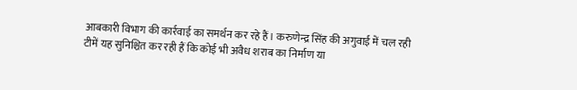आबकारी विभाग की कार्रवाई का समर्थन कर रहे हैं। करुणेन्द्र सिंह की अगुवाई में चल रही टीमें यह सुनिश्चित कर रही हैं कि कोई भी अवैध शराब का निर्माण या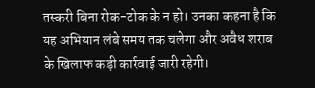तस्करी बिना रोक-टोक के न हो। उनका कहना है कि यह अभियान लंबे समय तक चलेगा और अवैध शराब के खिलाफ कड़ी कार्रवाई जारी रहेगी।